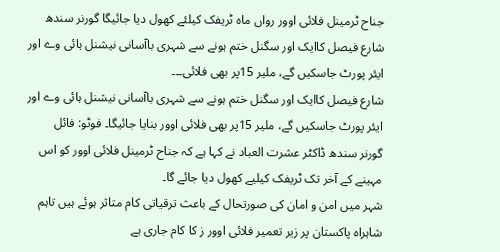جناح ٹرمینل فلائی اوور رواں ماہ ٹریفک کیلئے کھول دیا جائیگا گورنر سندھ
شارع فیصل کاایک اور سگنل ختم ہونے سے شہری باآسانی نیشنل ہائی وے اور ایئر پورٹ جاسکیں گے، ملیر 15پر بھی فلائی۔۔۔
شارع فیصل کاایک اور سگنل ختم ہونے سے شہری باآسانی نیشنل ہائی وے اور ایئر پورٹ جاسکیں گے، ملیر 15پر بھی فلائی اوور بنایا جائیگا۔ فوٹو: فائل
گورنر سندھ ڈاکٹر عشرت العباد نے کہا ہے کہ جناح ٹرمینل فلائی اوور کو اس مہینے کے آخر تک ٹریفک کیلیے کھول دیا جائے گا۔
شہر میں امن و امان کی صورتحال کے باعث ترقیاتی کام متاثر ہوئے ہیں تاہم شاہراہ پاکستان پر زیر تعمیر فلائی اوور ز کا کام جاری ہے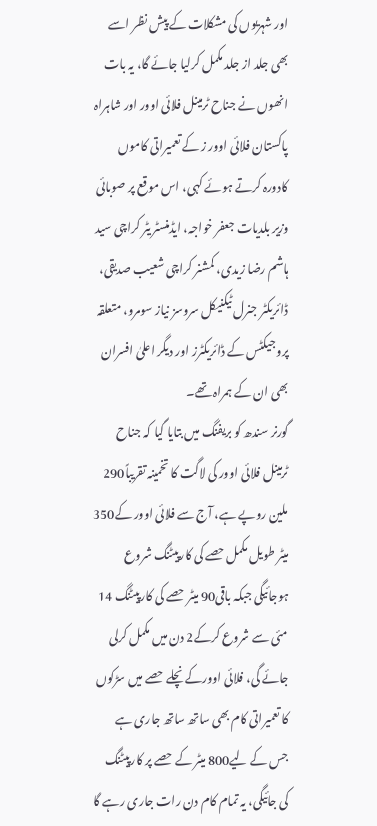اور شہریوں کی مشکلات کے پیش نظر اسے بھی جلد از جلد مکمل کرلیا جائے گا، یہ بات انھوں نے جناح ٹرمینل فلائی اوور اور شاہراہ پاکستان فلائی اوور ز کے تعمیراتی کاموں کادورہ کرتے ہوئے کہی، اس موقع پر صوبائی وزیر بلدیات جعفر خواجہ، ایڈمنسٹریٹر کراچی سید ہاشم رضا زیدی، کمشنر کراچی شعیب صدیقی، ڈائریکٹر جنرل ٹیکنیکل سروسز نیاز سومرو، متعلقہ پروجیکٹس کے ڈائریکٹرز اور دیگر اعلیٰ افسران بھی ان کے ہمراہ تھے۔
گورنر سندھ کو بریفنگ میں بتایا گیا کہ جناح ٹرمینل فلائی اوور کی لاگت کا تخمینہ تقریباً290 ملین روپے ہے، آج سے فلائی اوور کے350 میٹر طویل مکمل حصے کی کارپیٹنگ شروع ہوجائیگی جبکہ باقی90 میٹر حصے کی کارپیٹنگ 14 مئی سے شروع کرکے2 دن میں مکمل کرلی جائے گی، فلائی اوورکے نچلے حصے میں سڑکوں کا تعمیراتی کام بھی ساتھ ساتھ جاری ہے جس کے لیے800 میٹر کے حصے پر کارپیٹنگ کی جائیگی، یہ تمام کام دن رات جاری رہے گا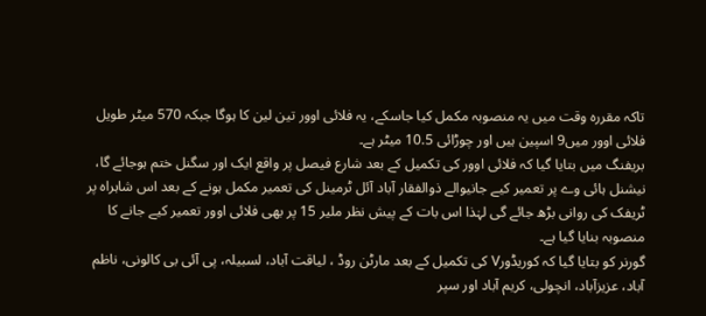تاکہ مقررہ وقت میں یہ منصوبہ مکمل کیا جاسکے، یہ فلائی اوور تین لین کا ہوگا جبکہ 570 میٹر طویل فلائی اوور میں9 اسپین ہیں اور چوڑائی 10.5 میٹر ہے۔
بریفنگ میں بتایا گیا کہ فلائی اوور کی تکمیل کے بعد شارع فیصل پر واقع ایک اور سگنل ختم ہوجائے گا، نیشنل ہائی وے پر تعمیر کیے جانیوالے ذوالفقار آباد آئل ٹرمینل کی تعمیر مکمل ہونے کے بعد اس شاہراہ پر ٹریفک کی روانی بڑھ جائے گی لہٰذا اس بات کے پیش نظر ملیر 15 پر بھی فلائی اوور تعمیر کیے جانے کا منصوبہ بنایا گیا ہے۔
گورنر کو بتایا گیا کہ کوریڈورV کی تکمیل کے بعد مارٹن روڈ ، لیاقت آباد، لسبیلہ، پی آئی بی کالونی، ناظم آباد، عزیزآباد، انچولی، کریم آباد اور سپر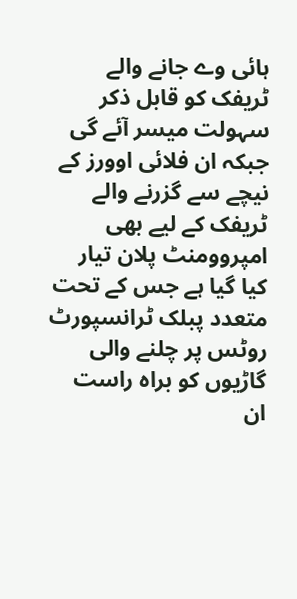ہائی وے جانے والے ٹریفک کو قابل ذکر سہولت میسر آئے گی جبکہ ان فلائی اوورز کے نیچے سے گزرنے والے ٹریفک کے لیے بھی امپروومنٹ پلان تیار کیا گیا ہے جس کے تحت متعدد پبلک ٹرانسپورٹ روٹس پر چلنے والی گاڑیوں کو براہ راست ان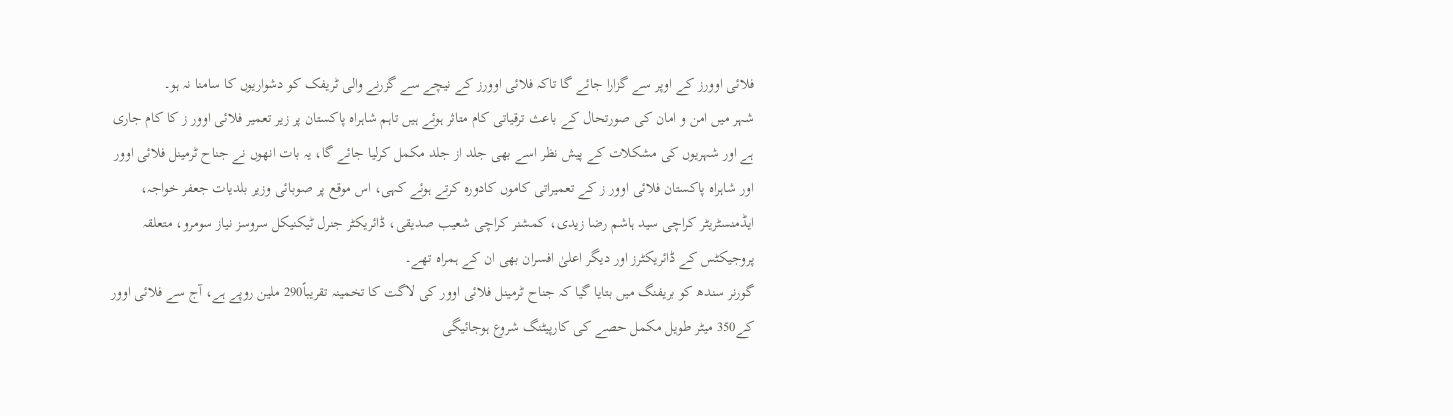فلائی اوورز کے اوپر سے گزارا جائے گا تاکہ فلائی اوورز کے نیچے سے گزرنے والی ٹریفک کو دشواریوں کا سامنا نہ ہو۔
شہر میں امن و امان کی صورتحال کے باعث ترقیاتی کام متاثر ہوئے ہیں تاہم شاہراہ پاکستان پر زیر تعمیر فلائی اوور ز کا کام جاری ہے اور شہریوں کی مشکلات کے پیش نظر اسے بھی جلد از جلد مکمل کرلیا جائے گا، یہ بات انھوں نے جناح ٹرمینل فلائی اوور اور شاہراہ پاکستان فلائی اوور ز کے تعمیراتی کاموں کادورہ کرتے ہوئے کہی، اس موقع پر صوبائی وزیر بلدیات جعفر خواجہ، ایڈمنسٹریٹر کراچی سید ہاشم رضا زیدی، کمشنر کراچی شعیب صدیقی، ڈائریکٹر جنرل ٹیکنیکل سروسز نیاز سومرو، متعلقہ پروجیکٹس کے ڈائریکٹرز اور دیگر اعلیٰ افسران بھی ان کے ہمراہ تھے۔
گورنر سندھ کو بریفنگ میں بتایا گیا کہ جناح ٹرمینل فلائی اوور کی لاگت کا تخمینہ تقریباً290 ملین روپے ہے، آج سے فلائی اوور کے350 میٹر طویل مکمل حصے کی کارپیٹنگ شروع ہوجائیگی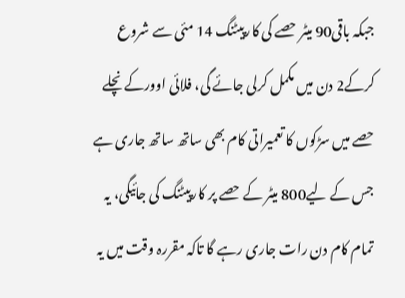جبکہ باقی90 میٹر حصے کی کارپیٹنگ 14 مئی سے شروع کرکے2 دن میں مکمل کرلی جائے گی، فلائی اوورکے نچلے حصے میں سڑکوں کا تعمیراتی کام بھی ساتھ ساتھ جاری ہے جس کے لیے800 میٹر کے حصے پر کارپیٹنگ کی جائیگی، یہ تمام کام دن رات جاری رہے گا تاکہ مقررہ وقت میں یہ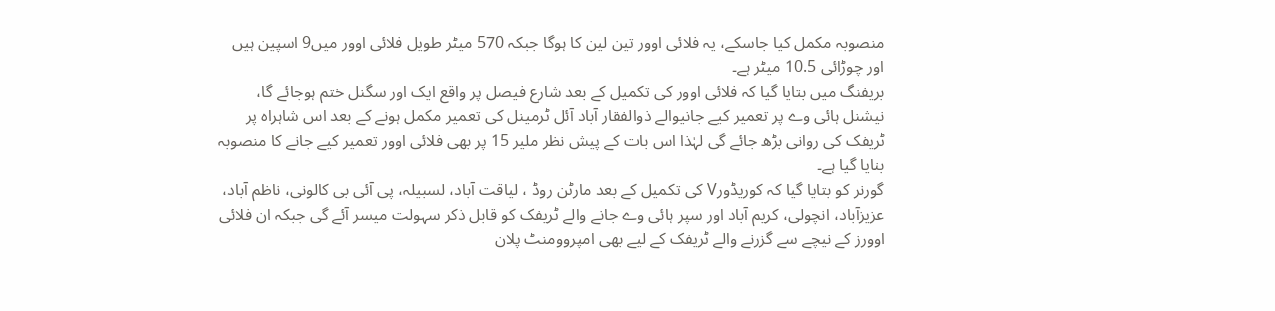منصوبہ مکمل کیا جاسکے، یہ فلائی اوور تین لین کا ہوگا جبکہ 570 میٹر طویل فلائی اوور میں9 اسپین ہیں اور چوڑائی 10.5 میٹر ہے۔
بریفنگ میں بتایا گیا کہ فلائی اوور کی تکمیل کے بعد شارع فیصل پر واقع ایک اور سگنل ختم ہوجائے گا، نیشنل ہائی وے پر تعمیر کیے جانیوالے ذوالفقار آباد آئل ٹرمینل کی تعمیر مکمل ہونے کے بعد اس شاہراہ پر ٹریفک کی روانی بڑھ جائے گی لہٰذا اس بات کے پیش نظر ملیر 15 پر بھی فلائی اوور تعمیر کیے جانے کا منصوبہ بنایا گیا ہے۔
گورنر کو بتایا گیا کہ کوریڈورV کی تکمیل کے بعد مارٹن روڈ ، لیاقت آباد، لسبیلہ، پی آئی بی کالونی، ناظم آباد، عزیزآباد، انچولی، کریم آباد اور سپر ہائی وے جانے والے ٹریفک کو قابل ذکر سہولت میسر آئے گی جبکہ ان فلائی اوورز کے نیچے سے گزرنے والے ٹریفک کے لیے بھی امپروومنٹ پلان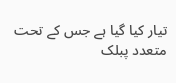تیار کیا گیا ہے جس کے تحت متعدد پبلک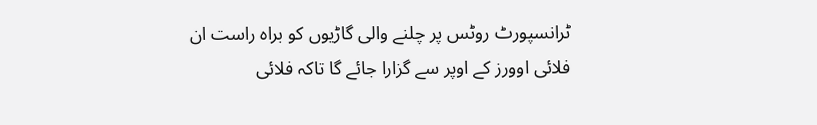ٹرانسپورٹ روٹس پر چلنے والی گاڑیوں کو براہ راست ان فلائی اوورز کے اوپر سے گزارا جائے گا تاکہ فلائی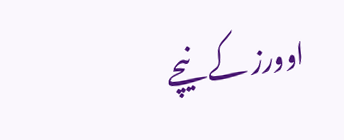اوورز کے نیچے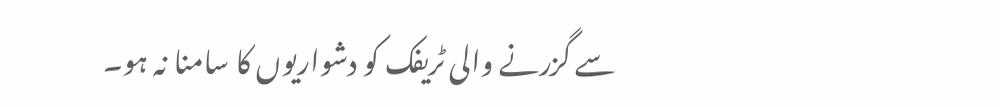سے گزرنے والی ٹریفک کو دشواریوں کا سامنا نہ ہو۔